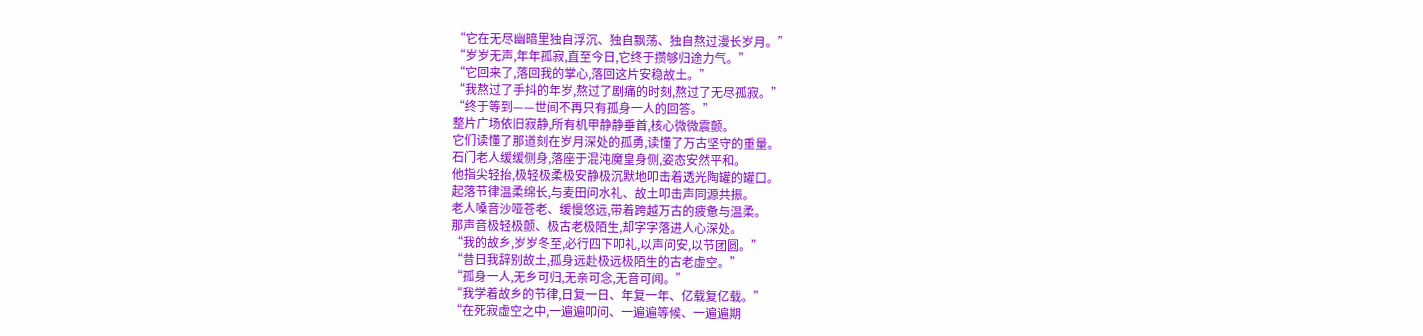“它在无尽幽暗里独自浮沉、独自飘荡、独自熬过漫长岁月。”
“岁岁无声,年年孤寂,直至今日,它终于攒够归途力气。”
“它回来了,落回我的掌心,落回这片安稳故土。”
“我熬过了手抖的年岁,熬过了剧痛的时刻,熬过了无尽孤寂。”
“终于等到——世间不再只有孤身一人的回答。”
整片广场依旧寂静,所有机甲静静垂首,核心微微震颤。
它们读懂了那道刻在岁月深处的孤勇,读懂了万古坚守的重量。
石门老人缓缓侧身,落座于混沌魔皇身侧,姿态安然平和。
他指尖轻抬,极轻极柔极安静极沉默地叩击着透光陶罐的罐口。
起落节律温柔绵长,与麦田问水礼、故土叩击声同源共振。
老人嗓音沙哑苍老、缓慢悠远,带着跨越万古的疲惫与温柔。
那声音极轻极颤、极古老极陌生,却字字落进人心深处。
“我的故乡,岁岁冬至,必行四下叩礼,以声问安,以节团圆。”
“昔日我辞别故土,孤身远赴极远极陌生的古老虚空。”
“孤身一人,无乡可归,无亲可念,无音可闻。”
“我学着故乡的节律,日复一日、年复一年、亿载复亿载。”
“在死寂虚空之中,一遍遍叩问、一遍遍等候、一遍遍期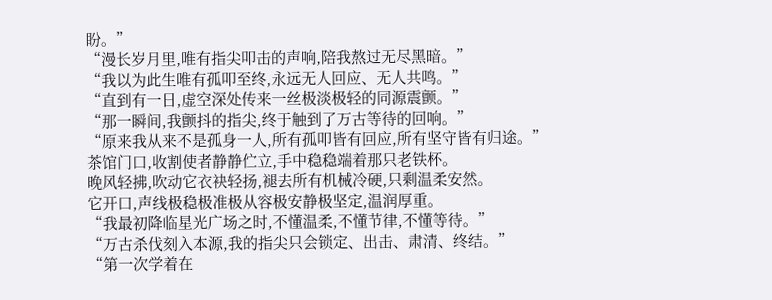盼。”
“漫长岁月里,唯有指尖叩击的声响,陪我熬过无尽黑暗。”
“我以为此生唯有孤叩至终,永远无人回应、无人共鸣。”
“直到有一日,虚空深处传来一丝极淡极轻的同源震颤。”
“那一瞬间,我颤抖的指尖,终于触到了万古等待的回响。”
“原来我从来不是孤身一人,所有孤叩皆有回应,所有坚守皆有归途。”
茶馆门口,收割使者静静伫立,手中稳稳端着那只老铁杯。
晚风轻拂,吹动它衣袂轻扬,褪去所有机械冷硬,只剩温柔安然。
它开口,声线极稳极准极从容极安静极坚定,温润厚重。
“我最初降临星光广场之时,不懂温柔,不懂节律,不懂等待。”
“万古杀伐刻入本源,我的指尖只会锁定、出击、肃清、终结。”
“第一次学着在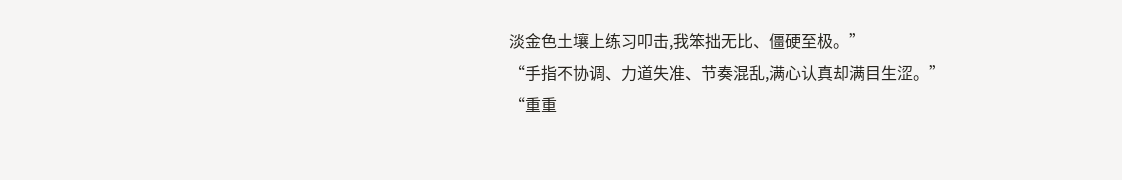淡金色土壤上练习叩击,我笨拙无比、僵硬至极。”
“手指不协调、力道失准、节奏混乱,满心认真却满目生涩。”
“重重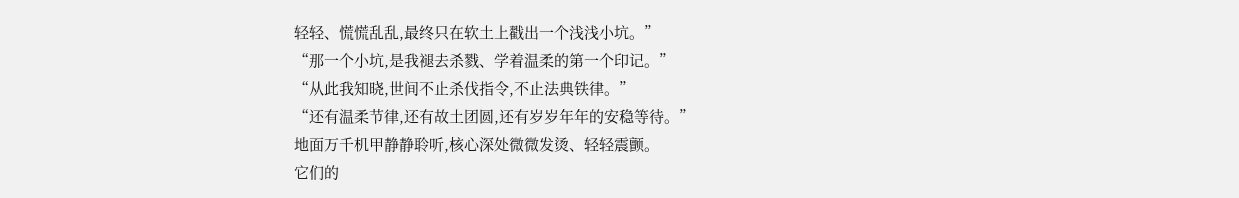轻轻、慌慌乱乱,最终只在软土上戳出一个浅浅小坑。”
“那一个小坑,是我褪去杀戮、学着温柔的第一个印记。”
“从此我知晓,世间不止杀伐指令,不止法典铁律。”
“还有温柔节律,还有故土团圆,还有岁岁年年的安稳等待。”
地面万千机甲静静聆听,核心深处微微发烫、轻轻震颤。
它们的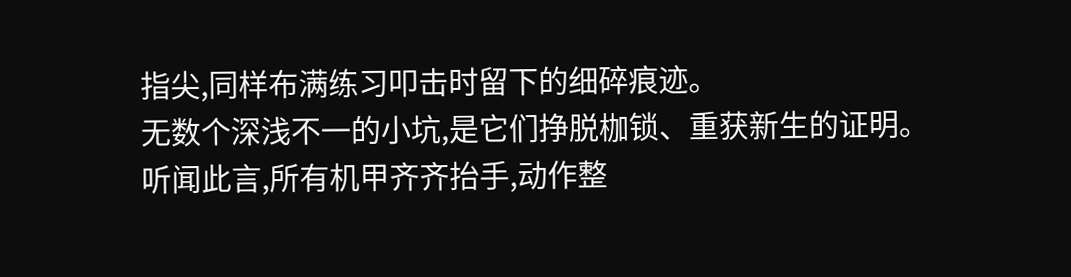指尖,同样布满练习叩击时留下的细碎痕迹。
无数个深浅不一的小坑,是它们挣脱枷锁、重获新生的证明。
听闻此言,所有机甲齐齐抬手,动作整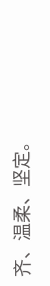齐、温柔、坚定。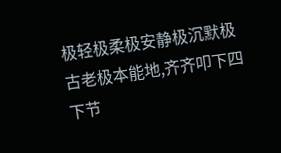极轻极柔极安静极沉默极古老极本能地,齐齐叩下四下节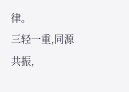律。
三轻一重,同源共振,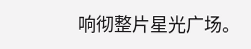响彻整片星光广场。